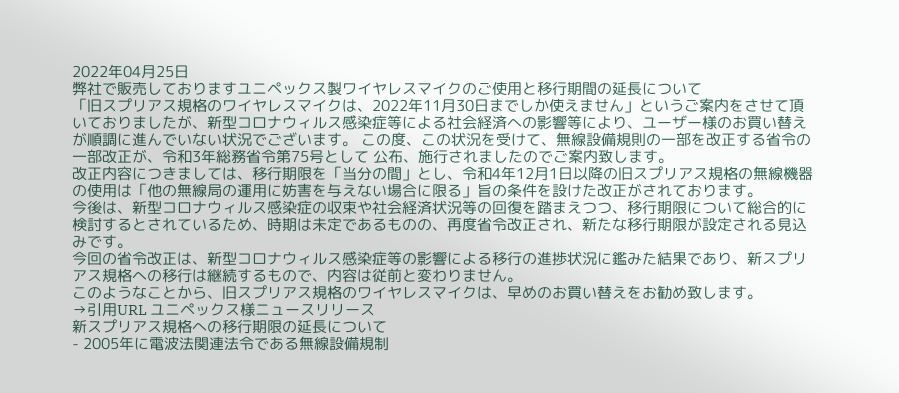2022年04月25日
弊社で販売しておりますユニペックス製ワイヤレスマイクのご使用と移行期間の延長について
「旧スプリアス規格のワイヤレスマイクは、2022年11月30日までしか使えません」というご案内をさせて頂いておりましたが、新型コロナウィルス感染症等による社会経済への影響等により、ユーザー様のお買い替えが順調に進んでいない状況でございます。 この度、この状況を受けて、無線設備規則の一部を改正する省令の一部改正が、令和3年総務省令第75号として 公布、施行されましたのでご案内致します。
改正内容につきましては、移行期限を「当分の間」とし、令和4年12月1日以降の旧スプリアス規格の無線機器の使用は「他の無線局の運用に妨害を与えない場合に限る」旨の条件を設けた改正がされております。
今後は、新型コロナウィルス感染症の収束や社会経済状況等の回復を踏まえつつ、移行期限について総合的に検討するとされているため、時期は未定であるものの、再度省令改正され、新たな移行期限が設定される見込みです。
今回の省令改正は、新型コロナウィルス感染症等の影響による移行の進捗状況に鑑みた結果であり、新スプリアス規格への移行は継続するもので、内容は従前と変わりません。
このようなことから、旧スプリアス規格のワイヤレスマイクは、早めのお買い替えをお勧め致します。
→引用URL ユニペックス様ニュースリリース
新スプリアス規格への移行期限の延長について
- 2005年に電波法関連法令である無線設備規制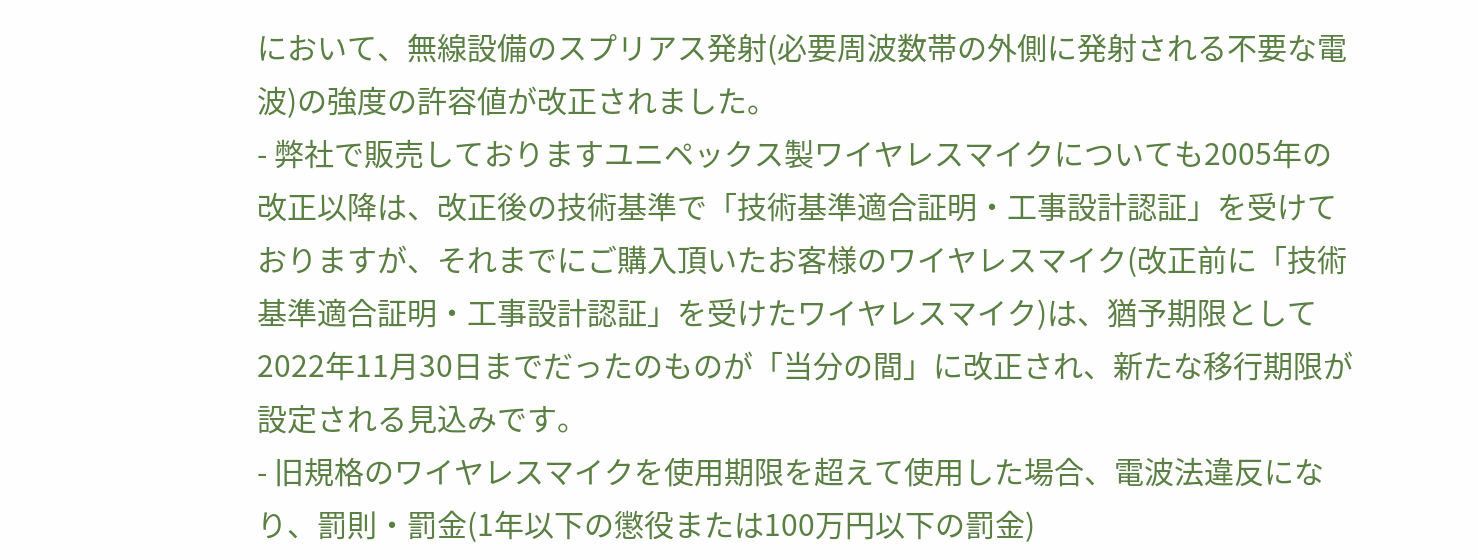において、無線設備のスプリアス発射(必要周波数帯の外側に発射される不要な電波)の強度の許容値が改正されました。
- 弊社で販売しておりますユニペックス製ワイヤレスマイクについても2005年の改正以降は、改正後の技術基準で「技術基準適合証明・工事設計認証」を受けておりますが、それまでにご購入頂いたお客様のワイヤレスマイク(改正前に「技術基準適合証明・工事設計認証」を受けたワイヤレスマイク)は、猶予期限として2022年11月30日までだったのものが「当分の間」に改正され、新たな移行期限が設定される見込みです。
- 旧規格のワイヤレスマイクを使用期限を超えて使用した場合、電波法違反になり、罰則・罰金(1年以下の懲役または100万円以下の罰金)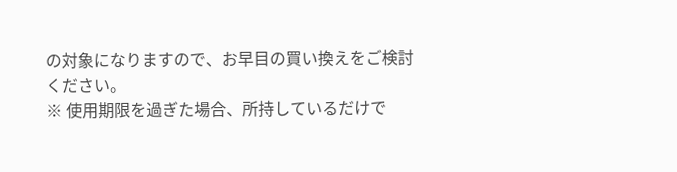の対象になりますので、お早目の買い換えをご検討ください。
※ 使用期限を過ぎた場合、所持しているだけで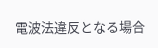電波法違反となる場合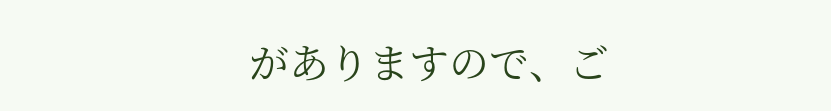がありますので、ご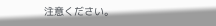注意ください。